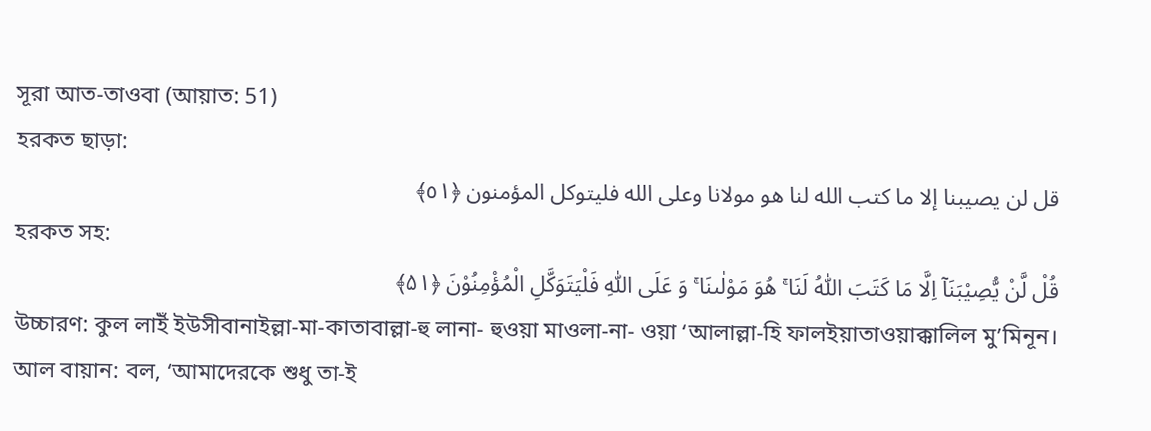সূরা আত-তাওবা (আয়াত: 51)
হরকত ছাড়া:
قل لن يصيبنا إلا ما كتب الله لنا هو مولانا وعلى الله فليتوكل المؤمنون ﴿٥١﴾
হরকত সহ:
قُلْ لَّنْ یُّصِیْبَنَاۤ اِلَّا مَا کَتَبَ اللّٰهُ لَنَا ۚ هُوَ مَوْلٰىنَا ۚ وَ عَلَی اللّٰهِ فَلْیَتَوَکَّلِ الْمُؤْمِنُوْنَ ﴿۵۱﴾
উচ্চারণ: কুল লাইঁ ইউসীবানাইল্লা-মা-কাতাবাল্লা-হু লানা- হুওয়া মাওলা-না- ওয়া ‘আলাল্লা-হি ফালইয়াতাওয়াক্কালিল মু’মিনূন।
আল বায়ান: বল, ‘আমাদেরকে শুধু তা-ই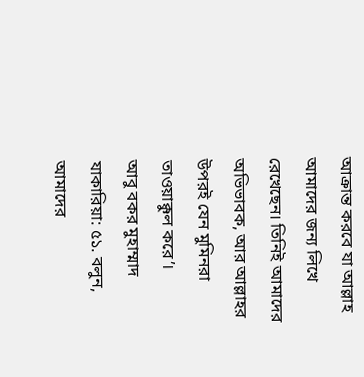আক্রান্ত করবে যা আল্লাহ আমাদের জন্য লিখে রেখেছেন। তিনিই আমাদের অভিভাবক, আর আল্লাহর উপরই যেন মুমিনরা তাওয়াক্কুল করে’।
আবু বকর মুহাম্মাদ যাকারিয়া: ৫১. বলুন, আমাদের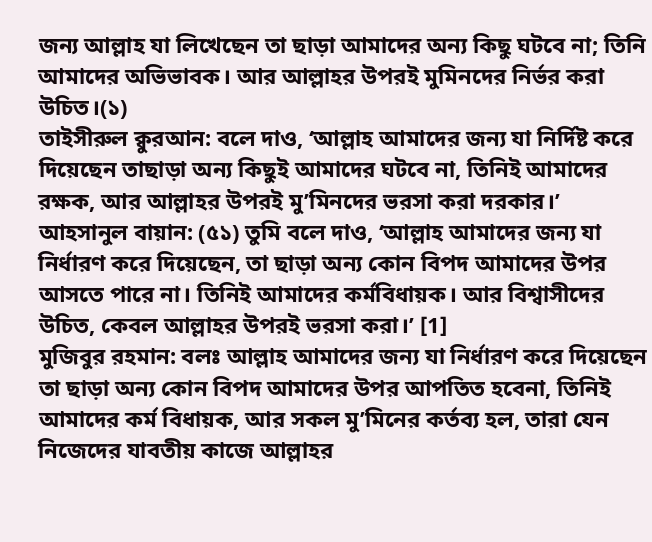জন্য আল্লাহ যা লিখেছেন তা ছাড়া আমাদের অন্য কিছু ঘটবে না; তিনি আমাদের অভিভাবক। আর আল্লাহর উপরই মুমিনদের নির্ভর করা উচিত।(১)
তাইসীরুল ক্বুরআন: বলে দাও, ‘আল্লাহ আমাদের জন্য যা নির্দিষ্ট করে দিয়েছেন তাছাড়া অন্য কিছুই আমাদের ঘটবে না, তিনিই আমাদের রক্ষক, আর আল্লাহর উপরই মু’মিনদের ভরসা করা দরকার।’
আহসানুল বায়ান: (৫১) তুমি বলে দাও, ‘আল্লাহ আমাদের জন্য যা নির্ধারণ করে দিয়েছেন, তা ছাড়া অন্য কোন বিপদ আমাদের উপর আসতে পারে না। তিনিই আমাদের কর্মবিধায়ক। আর বিশ্বাসীদের উচিত, কেবল আল্লাহর উপরই ভরসা করা।’ [1]
মুজিবুর রহমান: বলঃ আল্লাহ আমাদের জন্য যা নির্ধারণ করে দিয়েছেন তা ছাড়া অন্য কোন বিপদ আমাদের উপর আপতিত হবেনা, তিনিই আমাদের কর্ম বিধায়ক, আর সকল মু’মিনের কর্তব্য হল, তারা যেন নিজেদের যাবতীয় কাজে আল্লাহর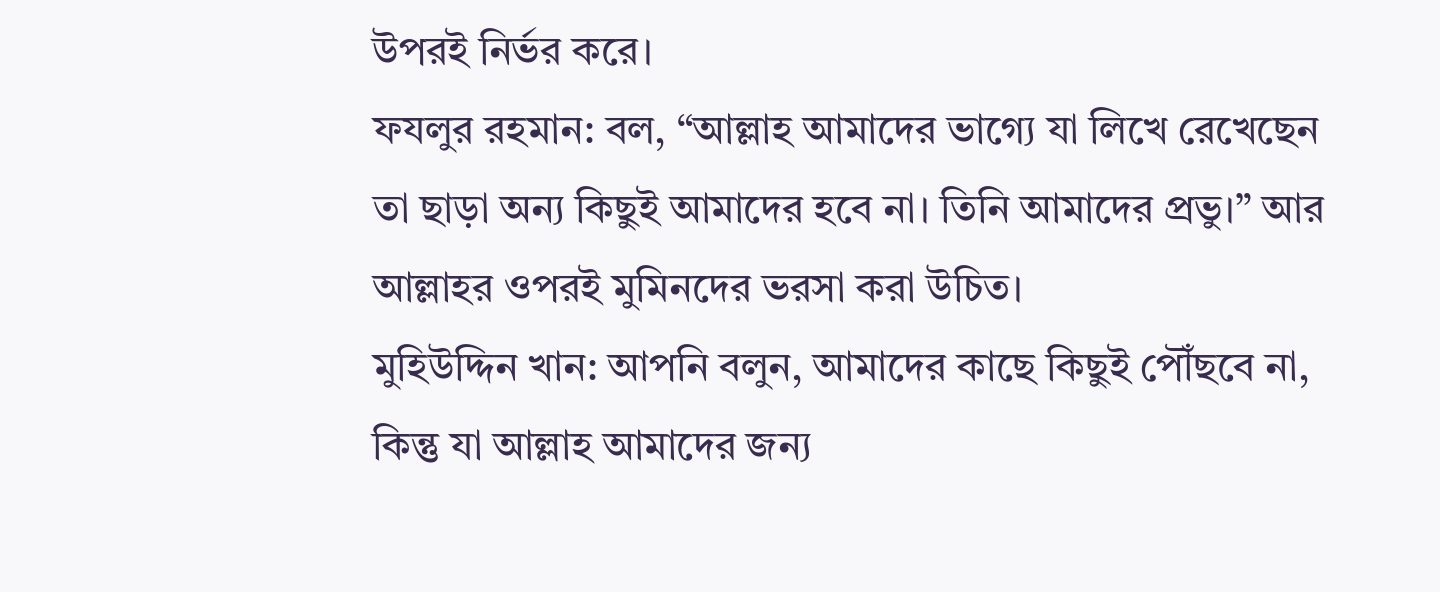উপরই নির্ভর করে।
ফযলুর রহমান: বল, “আল্লাহ আমাদের ভাগ্যে যা লিখে রেখেছেন তা ছাড়া অন্য কিছুই আমাদের হবে না। তিনি আমাদের প্রভু।” আর আল্লাহর ওপরই মুমিনদের ভরসা করা উচিত।
মুহিউদ্দিন খান: আপনি বলুন, আমাদের কাছে কিছুই পৌঁছবে না, কিন্তু যা আল্লাহ আমাদের জন্য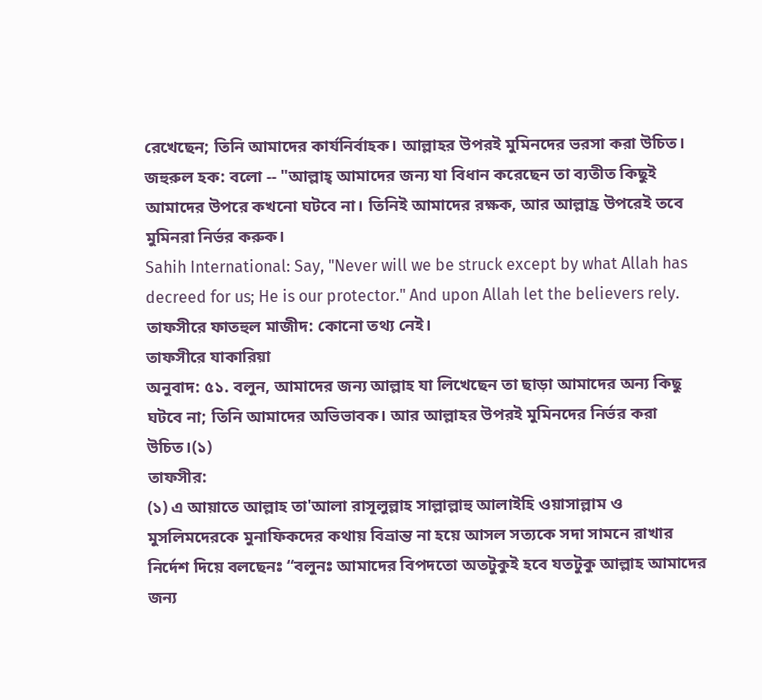রেখেছেন; তিনি আমাদের কার্যনির্বাহক। আল্লাহর উপরই মুমিনদের ভরসা করা উচিত।
জহুরুল হক: বলো -- "আল্লাহ্ আমাদের জন্য যা বিধান করেছেন তা ব্যতীত কিছুই আমাদের উপরে কখনো ঘটবে না। তিনিই আমাদের রক্ষক, আর আল্লাহ্র উপরেই তবে মুমিনরা নির্ভর করুক।
Sahih International: Say, "Never will we be struck except by what Allah has decreed for us; He is our protector." And upon Allah let the believers rely.
তাফসীরে ফাতহুল মাজীদ: কোনো তথ্য নেই।
তাফসীরে যাকারিয়া
অনুবাদ: ৫১. বলুন, আমাদের জন্য আল্লাহ যা লিখেছেন তা ছাড়া আমাদের অন্য কিছু ঘটবে না; তিনি আমাদের অভিভাবক। আর আল্লাহর উপরই মুমিনদের নির্ভর করা উচিত।(১)
তাফসীর:
(১) এ আয়াতে আল্লাহ তা'আলা রাসূলুল্লাহ সাল্লাল্লাহু আলাইহি ওয়াসাল্লাম ও মুসলিমদেরকে মুনাফিকদের কথায় বিভ্রান্ত না হয়ে আসল সত্যকে সদা সামনে রাখার নির্দেশ দিয়ে বলছেনঃ “বলুনঃ আমাদের বিপদতো অতটুকুই হবে যতটুকু আল্লাহ আমাদের জন্য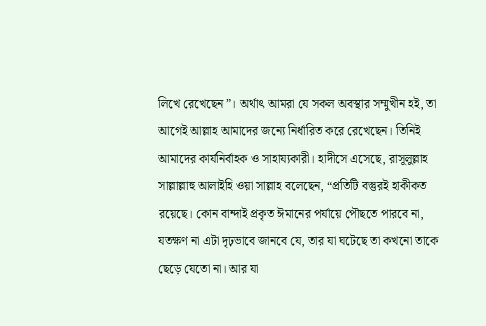লিখে রেখেছেন”। অর্থাৎ আমরা যে সকল অবস্থার সম্মুখীন হই, তা আগেই আল্লাহ আমাদের জন্যে নির্ধারিত করে রেখেছেন। তিনিই আমাদের কার্যনির্বাহক ও সাহায্যকারী। হাদীসে এসেছে, রাসূলুল্লাহ সাল্লাল্লাহু আলাইহি ওয়া সাল্লাহ বলেছেন, “প্রতিটি বস্তুরই হাকীকত রয়েছে। কোন বান্দাই প্রকৃত ঈমানের পর্যায়ে পৌছতে পারবে না, যতক্ষণ না এটা দৃঢ়ভাবে জানবে যে, তার যা ঘটেছে তা কখনো তাকে ছেড়ে যেতো না। আর যা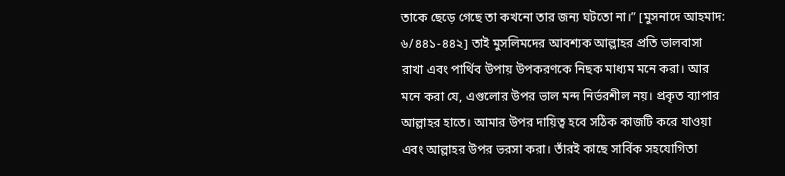তাকে ছেড়ে গেছে তা কখনো তার জন্য ঘটতো না।” [মুসনাদে আহমাদ: ৬/৪৪১-৪৪২] তাই মুসলিমদের আবশ্যক আল্লাহর প্রতি ভালবাসা রাখা এবং পার্থিব উপায় উপকরণকে নিছক মাধ্যম মনে করা। আর মনে করা যে, এগুলোর উপর ভাল মন্দ নির্ভরশীল নয়। প্রকৃত ব্যাপার আল্লাহর হাতে। আমার উপর দায়িত্ব হবে সঠিক কাজটি করে যাওয়া এবং আল্লাহর উপর ভরসা করা। তাঁরই কাছে সার্বিক সহযোগিতা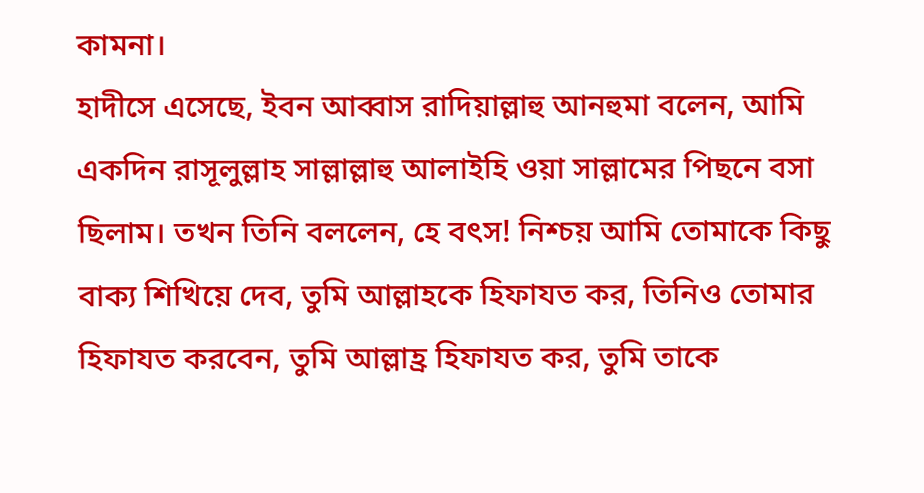কামনা।
হাদীসে এসেছে, ইবন আব্বাস রাদিয়াল্লাহু আনহুমা বলেন, আমি একদিন রাসূলুল্লাহ সাল্লাল্লাহু আলাইহি ওয়া সাল্লামের পিছনে বসা ছিলাম। তখন তিনি বললেন, হে বৎস! নিশ্চয় আমি তোমাকে কিছু বাক্য শিখিয়ে দেব, তুমি আল্লাহকে হিফাযত কর, তিনিও তোমার হিফাযত করবেন, তুমি আল্লাহ্র হিফাযত কর, তুমি তাকে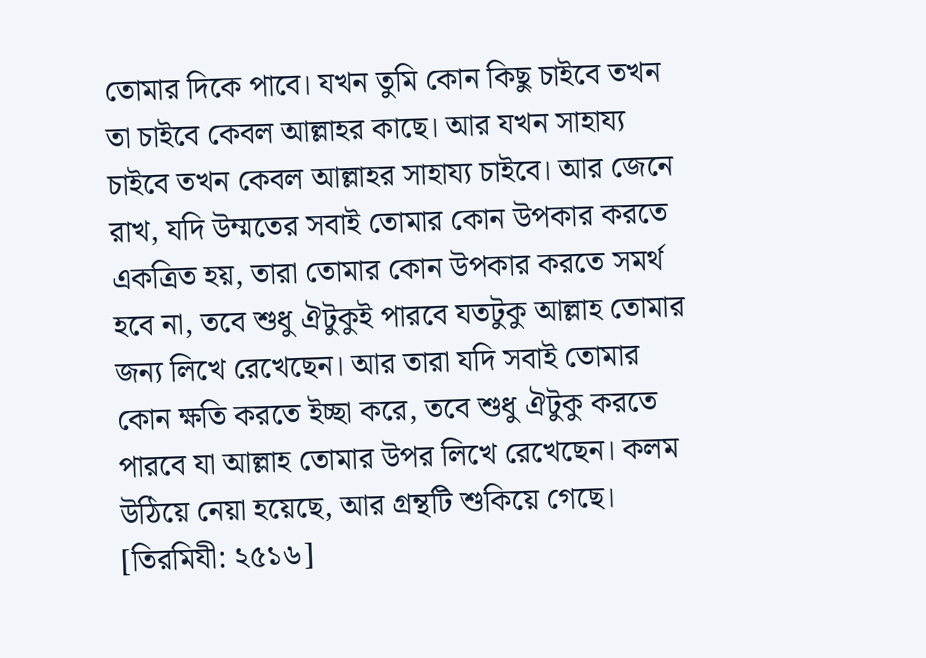তোমার দিকে পাবে। যখন তুমি কোন কিছু চাইবে তখন তা চাইবে কেবল আল্লাহর কাছে। আর যখন সাহায্য চাইবে তখন কেবল আল্লাহর সাহায্য চাইবে। আর জেনে রাখ, যদি উম্মতের সবাই তোমার কোন উপকার করতে একত্রিত হয়, তারা তোমার কোন উপকার করতে সমর্থ হবে না, তবে শুধু ঐটুকুই পারবে যতটুকু আল্লাহ তোমার জন্য লিখে রেখেছেন। আর তারা যদি সবাই তোমার কোন ক্ষতি করতে ইচ্ছা করে, তবে শুধু ঐটুকু করতে পারবে যা আল্লাহ তোমার উপর লিখে রেখেছেন। কলম উঠিয়ে নেয়া হয়েছে, আর গ্রন্থটি শুকিয়ে গেছে। [তিরমিযী: ২৫১৬]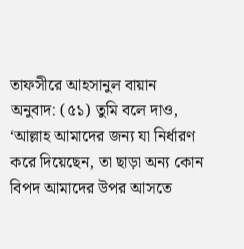তাফসীরে আহসানুল বায়ান
অনুবাদ: (৫১) তুমি বলে দাও, ‘আল্লাহ আমাদের জন্য যা নির্ধারণ করে দিয়েছেন, তা ছাড়া অন্য কোন বিপদ আমাদের উপর আসতে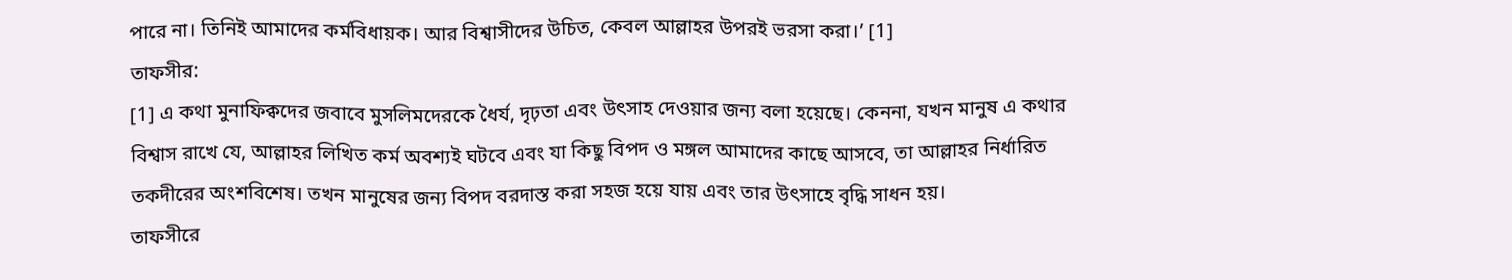পারে না। তিনিই আমাদের কর্মবিধায়ক। আর বিশ্বাসীদের উচিত, কেবল আল্লাহর উপরই ভরসা করা।’ [1]
তাফসীর:
[1] এ কথা মুনাফিক্বদের জবাবে মুসলিমদেরকে ধৈর্য, দৃঢ়তা এবং উৎসাহ দেওয়ার জন্য বলা হয়েছে। কেননা, যখন মানুষ এ কথার বিশ্বাস রাখে যে, আল্লাহর লিখিত কর্ম অবশ্যই ঘটবে এবং যা কিছু বিপদ ও মঙ্গল আমাদের কাছে আসবে, তা আল্লাহর নির্ধারিত তকদীরের অংশবিশেষ। তখন মানুষের জন্য বিপদ বরদাস্ত করা সহজ হয়ে যায় এবং তার উৎসাহে বৃদ্ধি সাধন হয়।
তাফসীরে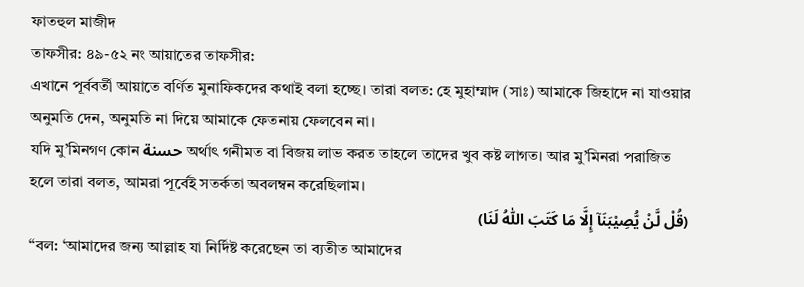ফাতহুল মাজীদ
তাফসীর: ৪৯-৫২ নং আয়াতের তাফসীর:
এখানে পূর্ববর্তী আয়াতে বর্ণিত মুনাফিকদের কথাই বলা হচ্ছে। তারা বলত: হে মুহাম্মাদ (সাঃ) আমাকে জিহাদে না যাওয়ার অনুমতি দেন, অনুমতি না দিয়ে আমাকে ফেতনায় ফেলবেন না।
যদি মু’মিনগণ কোন حسنة অর্থাৎ গনীমত বা বিজয় লাভ করত তাহলে তাদের খুব কষ্ট লাগত। আর মু’মিনরা পরাজিত হলে তারা বলত, আমরা পূর্বেই সতর্কতা অবলম্বন করেছিলাম।
(قُلْ لَّنْ يُّصِيْبَنَآ إِلَّا مَا كَتَبَ اللّٰهُ لَنَا)
“বল: ‘আমাদের জন্য আল্লাহ যা নির্দিষ্ট করেছেন তা ব্যতীত আমাদের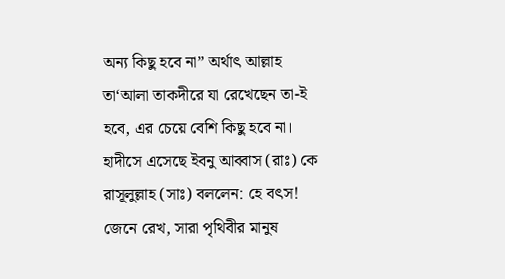অন্য কিছু হবে না” অর্থাৎ আল্লাহ তা‘আলা তাকদীরে যা রেখেছেন তা-ই হবে, এর চেয়ে বেশি কিছু হবে না। হাদীসে এসেছে ইবনু আব্বাস (রাঃ) কে রাসূলুল্লাহ (সাঃ) বললেন: হে বৎস! জেনে রেখ, সারা পৃথিবীর মানুষ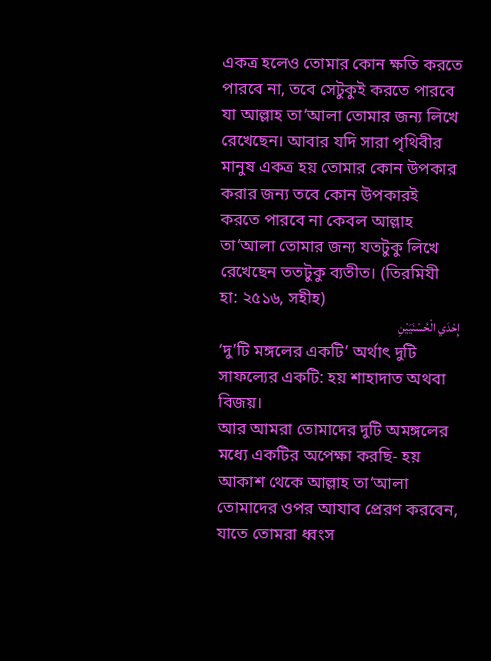একত্র হলেও তোমার কোন ক্ষতি করতে পারবে না, তবে সেটুকুই করতে পারবে যা আল্লাহ তা‘আলা তোমার জন্য লিখে রেখেছেন। আবার যদি সারা পৃথিবীর মানুষ একত্র হয় তোমার কোন উপকার করার জন্য তবে কোন উপকারই করতে পারবে না কেবল আল্লাহ তা‘আলা তোমার জন্য যতটুকু লিখে রেখেছেন ততটুকু ব্যতীত। (তিরমিযী হা: ২৫১৬, সহীহ)
إِحْدَي الْحُسْنَيَيْنِ
‘দু’টি মঙ্গলের একটি’ অর্থাৎ দুটি সাফল্যের একটি: হয় শাহাদাত অথবা বিজয়।
আর আমরা তোমাদের দুটি অমঙ্গলের মধ্যে একটির অপেক্ষা করছি- হয় আকাশ থেকে আল্লাহ তা‘আলা তোমাদের ওপর আযাব প্রেরণ করবেন, যাতে তোমরা ধ্বংস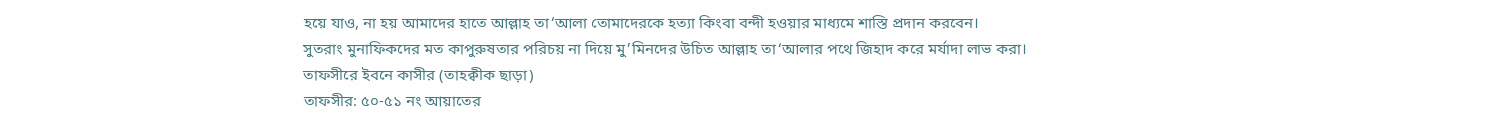হয়ে যাও, না হয় আমাদের হাতে আল্লাহ তা‘আলা তোমাদেরকে হত্যা কিংবা বন্দী হওয়ার মাধ্যমে শাস্তি প্রদান করবেন।
সুতরাং মুনাফিকদের মত কাপুরুষতার পরিচয় না দিয়ে মু’মিনদের উচিত আল্লাহ তা‘আলার পথে জিহাদ করে মর্যাদা লাভ করা।
তাফসীরে ইবনে কাসীর (তাহক্বীক ছাড়া)
তাফসীর: ৫০-৫১ নং আয়াতের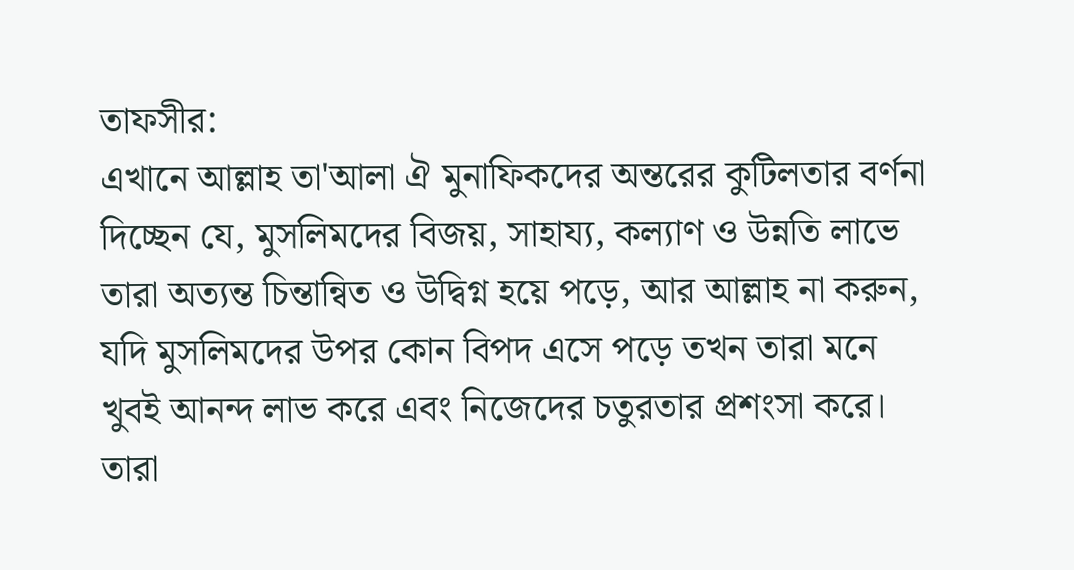তাফসীর:
এখানে আল্লাহ তা'আলা ঐ মুনাফিকদের অন্তরের কুটিলতার বর্ণনা দিচ্ছেন যে, মুসলিমদের বিজয়, সাহায্য, কল্যাণ ও উন্নতি লাভে তারা অত্যন্ত চিন্তান্বিত ও উদ্বিগ্ন হয়ে পড়ে, আর আল্লাহ না করুন, যদি মুসলিমদের উপর কোন বিপদ এসে পড়ে তখন তারা মনে খুবই আনন্দ লাভ করে এবং নিজেদের চতুরতার প্রশংসা করে। তারা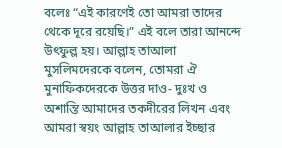বলেঃ “এই কারণেই তো আমরা তাদের থেকে দূরে রয়েছি।” এই বলে তারা আনন্দে উৎফুল্ল হয়। আল্লাহ তাআলা মুসলিমদেরকে বলেন, তোমরা ঐ মুনাফিকদেরকে উত্তর দাও- দুঃখ ও অশান্তি আমাদের তকদীরের লিখন এবং আমরা স্বয়ং আল্লাহ তাআলার ইচ্ছার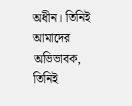অধীন। তিনিই আমাদের অভিভাবক, তিনিই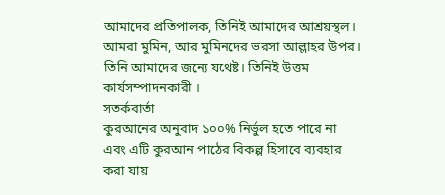আমাদের প্রতিপালক, তিনিই আমাদের আশ্রয়স্থল। আমরা মুমিন, আর মুমিনদের ভরসা আল্লাহর উপর। তিনি আমাদের জন্যে যথেষ্ট। তিনিই উত্তম কার্যসম্পাদনকারী ।
সতর্কবার্তা
কুরআনের অনুবাদ ১০০% নির্ভুল হতে পারে না এবং এটি কুরআন পাঠের বিকল্প হিসাবে ব্যবহার করা যায়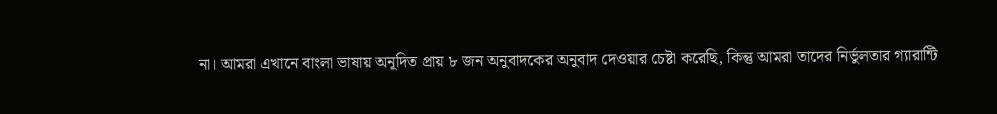না। আমরা এখানে বাংলা ভাষায় অনূদিত প্রায় ৮ জন অনুবাদকের অনুবাদ দেওয়ার চেষ্টা করেছি, কিন্তু আমরা তাদের নির্ভুলতার গ্যারান্টি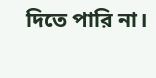দিতে পারি না।